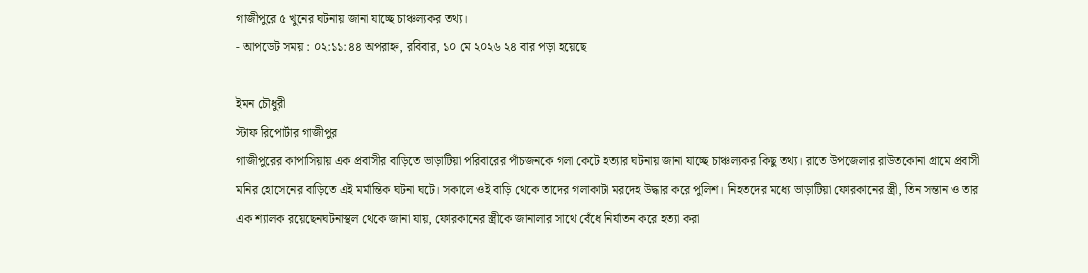গাজীপুরে ৫ খুনের ঘটনায় জানা যাচ্ছে চাঞ্চল্যকর তথ্য।
- আপডেট সময় : ০২:১১:৪৪ অপরাহ্ন, রবিবার, ১০ মে ২০২৬ ২৪ বার পড়া হয়েছে

ইমন চৌধুরী
স্টাফ রিপোর্টার গাজীপুর
গাজীপুরের কাপাসিয়ায় এক প্রবাসীর বাড়িতে ভাড়াটিয়া পরিবারের পাঁচজনকে গলা কেটে হত্যার ঘটনায় জানা যাচ্ছে চাঞ্চল্যকর কিছু তথ্য। রাতে উপজেলার রাউতকোনা গ্রামে প্রবাসী মনির হোসেনের বাড়িতে এই মর্মান্তিক ঘটনা ঘটে। সকালে ওই বাড়ি থেকে তাদের গলাকাটা মরদেহ উদ্ধার করে পুলিশ। নিহতদের মধ্যে ভাড়াটিয়া ফোরকানের স্ত্রী, তিন সন্তান ও তার এক শ্যালক রয়েছেনঘটনাস্থল থেকে জানা যায়, ফোরকানের স্ত্রীকে জানালার সাথে বেঁধে নির্যাতন করে হত্যা করা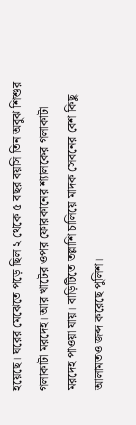হয়েছে। ঘরের মেঝেতে পড়ে ছিল ২ থেকে ৫ বছর বয়সি তিন অবুঝ শিশুর গলাকাটা মরদেহ। আর খাটের ওপর ফোরকানের শ্যালকের গলাকাটা মরদেহ পাওয়া যায়। বাড়িটিতে তল্লাশি চালিয়ে মাদক সেবনের বেশ কিছু আলামতও জব্দ করেছে পুলিশ।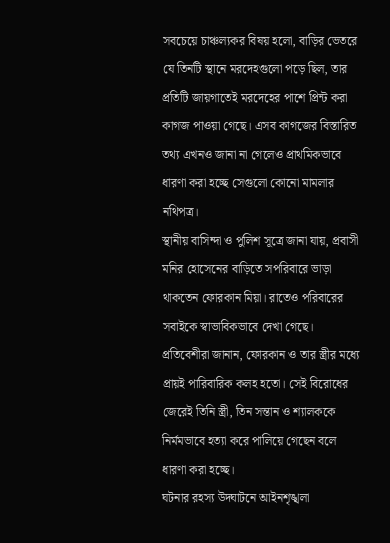সবচেয়ে চাঞ্চল্যকর বিষয় হলো, বাড়ির ভেতরে যে তিনটি স্থানে মরদেহগুলো পড়ে ছিল, তার প্রতিটি জায়গাতেই মরদেহের পাশে প্রিন্ট করা কাগজ পাওয়া গেছে। এসব কাগজের বিস্তারিত তথ্য এখনও জানা না গেলেও প্রাথমিকভাবে ধারণা করা হচ্ছে সেগুলো কোনো মামলার নথিপত্র।
স্থানীয় বাসিন্দা ও পুলিশ সূত্রে জানা যায়, প্রবাসী মনির হোসেনের বাড়িতে সপরিবারে ভাড়া থাকতেন ফোরকান মিয়া। রাতেও পরিবারের সবাইকে স্বাভাবিকভাবে দেখা গেছে। প্রতিবেশীরা জানান, ফোরকান ও তার স্ত্রীর মধ্যে প্রায়ই পারিবারিক কলহ হতো। সেই বিরোধের জেরেই তিনি স্ত্রী, তিন সন্তান ও শ্যালককে নির্মমভাবে হত্যা করে পালিয়ে গেছেন বলে ধারণা করা হচ্ছে।
ঘটনার রহস্য উদ্ঘাটনে আইনশৃঙ্খলা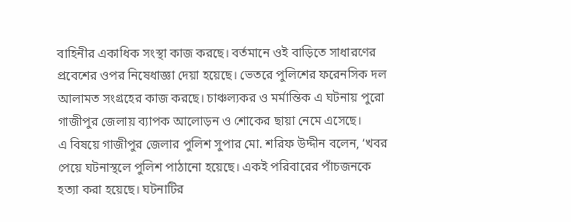বাহিনীর একাধিক সংস্থা কাজ করছে। বর্তমানে ওই বাড়িতে সাধারণের প্রবেশের ওপর নিষেধাজ্ঞা দেয়া হয়েছে। ভেতরে পুলিশের ফরেনসিক দল আলামত সংগ্রহের কাজ করছে। চাঞ্চল্যকর ও মর্মান্তিক এ ঘটনায় পুরো গাজীপুর জেলায় ব্যাপক আলোড়ন ও শোকের ছায়া নেমে এসেছে।
এ বিষয়ে গাজীপুর জেলার পুলিশ সুপার মো. শরিফ উদ্দীন বলেন, ‘খবর পেয়ে ঘটনাস্থলে পুলিশ পাঠানো হয়েছে। একই পরিবারের পাঁচজনকে হত্যা করা হয়েছে। ঘটনাটির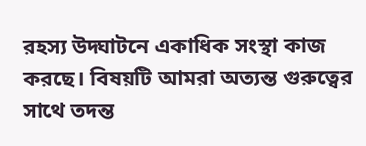রহস্য উদ্ঘাটনে একাধিক সংস্থা কাজ করছে। বিষয়টি আমরা অত্যন্ত গুরুত্বের সাথে তদন্ত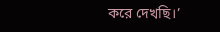করে দেখছি।’